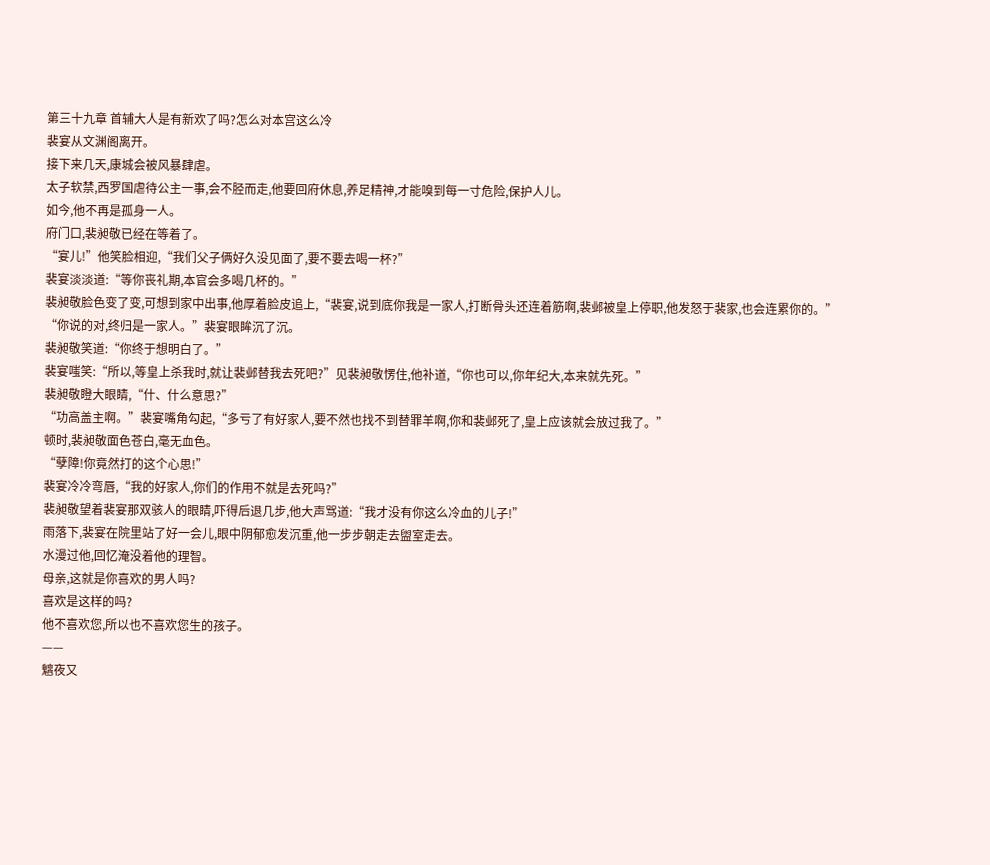第三十九章 首辅大人是有新欢了吗?怎么对本宫这么冷
裴宴从文渊阁离开。
接下来几天,康城会被风暴肆虐。
太子软禁,西罗国虐待公主一事,会不胫而走,他要回府休息,养足精神,才能嗅到每一寸危险,保护人儿。
如今,他不再是孤身一人。
府门口,裴昶敬已经在等着了。
“宴儿!”他笑脸相迎,“我们父子俩好久没见面了,要不要去喝一杯?”
裴宴淡淡道:“等你丧礼期,本官会多喝几杯的。”
裴昶敬脸色变了变,可想到家中出事,他厚着脸皮追上,“裴宴,说到底你我是一家人,打断骨头还连着筋啊,裴邺被皇上停职,他发怒于裴家,也会连累你的。”
“你说的对,终归是一家人。”裴宴眼眸沉了沉。
裴昶敬笑道:“你终于想明白了。”
裴宴嗤笑:“所以,等皇上杀我时,就让裴邺替我去死吧?”见裴昶敬愣住,他补道,“你也可以,你年纪大,本来就先死。”
裴昶敬瞪大眼睛,“什、什么意思?”
“功高盖主啊。”裴宴嘴角勾起,“多亏了有好家人,要不然也找不到替罪羊啊,你和裴邺死了,皇上应该就会放过我了。”
顿时,裴昶敬面色苍白,毫无血色。
“孽障!你竟然打的这个心思!”
裴宴冷冷弯唇,“我的好家人,你们的作用不就是去死吗?”
裴昶敬望着裴宴那双骇人的眼睛,吓得后退几步,他大声骂道:“我才没有你这么冷血的儿子!”
雨落下,裴宴在院里站了好一会儿,眼中阴郁愈发沉重,他一步步朝走去盥室走去。
水漫过他,回忆淹没着他的理智。
母亲,这就是你喜欢的男人吗?
喜欢是这样的吗?
他不喜欢您,所以也不喜欢您生的孩子。
——
魑夜又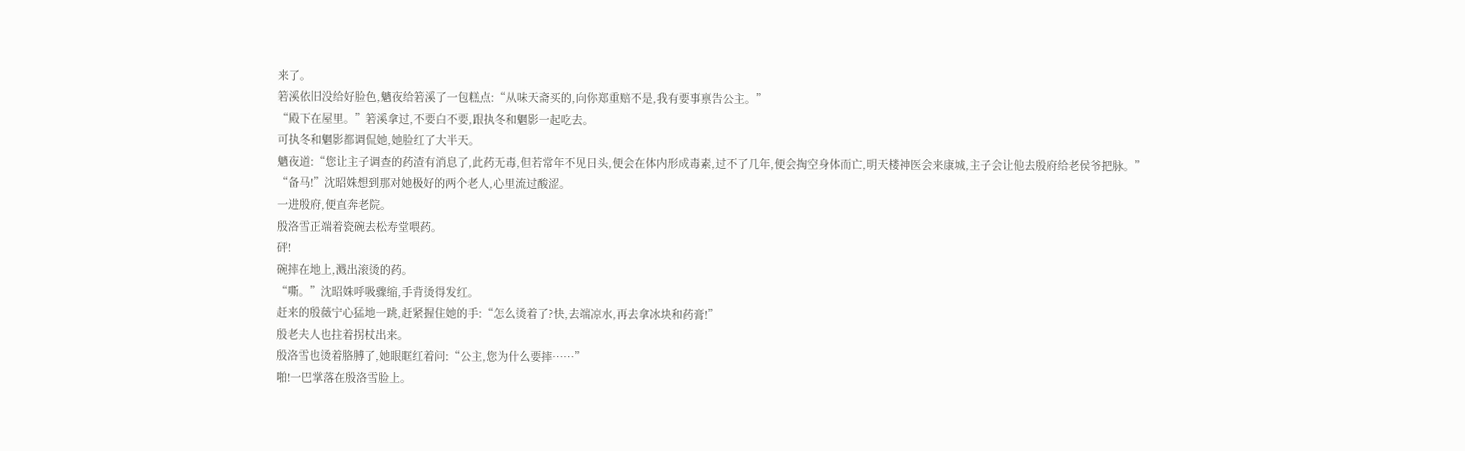来了。
箬溪依旧没给好脸色,魑夜给箬溪了一包糕点:“从味天斋买的,向你郑重赔不是,我有要事禀告公主。”
“殿下在屋里。”箬溪拿过,不要白不要,跟执冬和魍影一起吃去。
可执冬和魍影都调侃她,她脸红了大半天。
魑夜道:“您让主子调查的药渣有消息了,此药无毒,但若常年不见日头,便会在体内形成毒素,过不了几年,便会掏空身体而亡,明天楼神医会来康城,主子会让他去殷府给老侯爷把脉。”
“备马!”沈昭姝想到那对她极好的两个老人,心里流过酸涩。
一进殷府,便直奔老院。
殷洛雪正端着瓷碗去松寿堂喂药。
砰!
碗摔在地上,溅出滚烫的药。
“嘶。”沈昭姝呼吸骤缩,手背烫得发红。
赶来的殷薇宁心猛地一跳,赶紧握住她的手:“怎么烫着了?快,去端凉水,再去拿冰块和药膏!”
殷老夫人也拄着拐杖出来。
殷洛雪也烫着胳膊了,她眼眶红着问:“公主,您为什么要摔……”
啪!一巴掌落在殷洛雪脸上。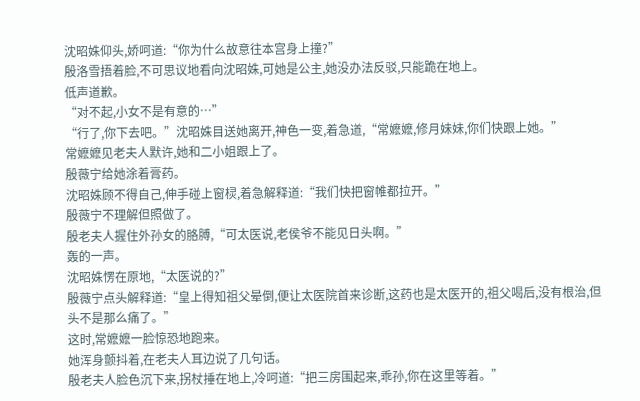沈昭姝仰头,娇呵道:“你为什么故意往本宫身上撞?”
殷洛雪捂着脸,不可思议地看向沈昭姝,可她是公主,她没办法反驳,只能跪在地上。
低声道歉。
“对不起,小女不是有意的…”
“行了,你下去吧。”沈昭姝目送她离开,神色一变,着急道,“常嬷嬷,修月妹妹,你们快跟上她。”
常嬷嬷见老夫人默许,她和二小姐跟上了。
殷薇宁给她涂着膏药。
沈昭姝顾不得自己,伸手碰上窗棂,着急解释道:“我们快把窗帷都拉开。”
殷薇宁不理解但照做了。
殷老夫人握住外孙女的胳膊,“可太医说,老侯爷不能见日头啊。”
轰的一声。
沈昭姝愣在原地,“太医说的?”
殷薇宁点头解释道:“皇上得知祖父晕倒,便让太医院首来诊断,这药也是太医开的,祖父喝后,没有根治,但头不是那么痛了。”
这时,常嬷嬷一脸惊恐地跑来。
她浑身颤抖着,在老夫人耳边说了几句话。
殷老夫人脸色沉下来,拐杖捶在地上,冷呵道:“把三房围起来,乖孙,你在这里等着。”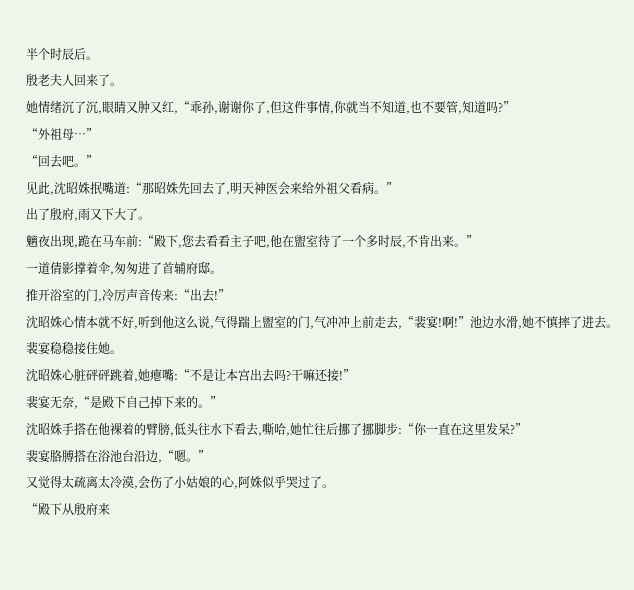半个时辰后。
殷老夫人回来了。
她情绪沉了沉,眼睛又肿又红,“乖孙,谢谢你了,但这件事情,你就当不知道,也不要管,知道吗?”
“外祖母…”
“回去吧。”
见此,沈昭姝抿嘴道:“那昭姝先回去了,明天神医会来给外祖父看病。”
出了殷府,雨又下大了。
魑夜出现,跪在马车前:“殿下,您去看看主子吧,他在盥室待了一个多时辰,不肯出来。”
一道倩影撑着伞,匆匆进了首辅府邸。
推开浴室的门,冷厉声音传来:“出去!”
沈昭姝心情本就不好,听到他这么说,气得踹上盥室的门,气冲冲上前走去,“裴宴!啊!”池边水滑,她不慎摔了进去。
裴宴稳稳接住她。
沈昭姝心脏砰砰跳着,她瘪嘴:“不是让本宫出去吗?干嘛还接!”
裴宴无奈,“是殿下自己掉下来的。”
沈昭姝手搭在他裸着的臂膀,低头往水下看去,嘶哈,她忙往后挪了挪脚步:“你一直在这里发呆?”
裴宴胳膊搭在浴池台沿边,“嗯。”
又觉得太疏离太冷漠,会伤了小姑娘的心,阿姝似乎哭过了。
“殿下从殷府来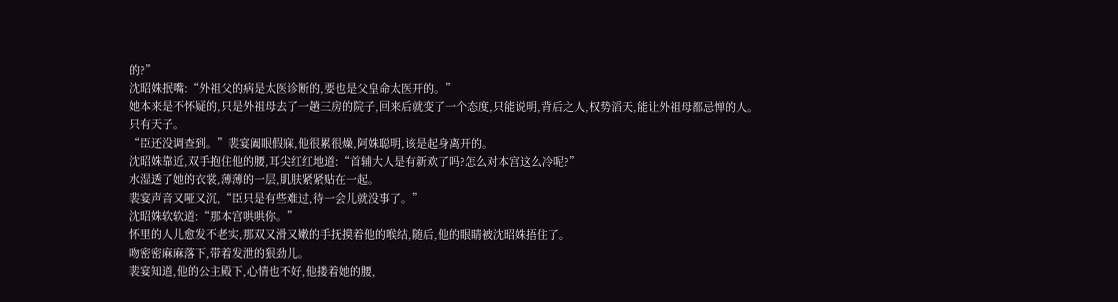的?”
沈昭姝抿嘴:“外祖父的病是太医诊断的,要也是父皇命太医开的。”
她本来是不怀疑的,只是外祖母去了一趟三房的院子,回来后就变了一个态度,只能说明,背后之人,权势滔天,能让外祖母都忌惮的人。
只有天子。
“臣还没调查到。”裴宴阖眼假寐,他很累很燥,阿姝聪明,该是起身离开的。
沈昭姝靠近,双手抱住他的腰,耳尖红红地道:“首辅大人是有新欢了吗?怎么对本宫这么冷呢?”
水湿透了她的衣裳,薄薄的一层,肌肤紧紧贴在一起。
裴宴声音又哑又沉,“臣只是有些难过,待一会儿就没事了。”
沈昭姝软软道:“那本宫哄哄你。”
怀里的人儿愈发不老实,那双又滑又嫩的手抚摸着他的喉结,随后,他的眼睛被沈昭姝捂住了。
吻密密麻麻落下,带着发泄的狠劲儿。
裴宴知道,他的公主殿下,心情也不好,他搂着她的腰,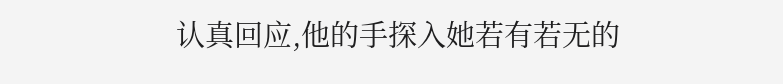认真回应,他的手探入她若有若无的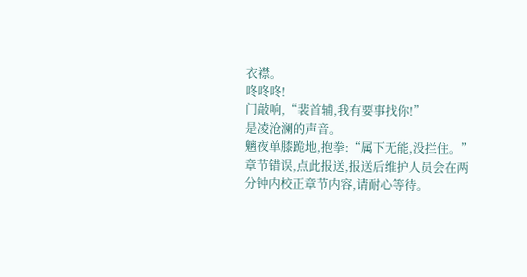衣襟。
咚咚咚!
门敲响,“裴首辅,我有要事找你!”
是凌沧澜的声音。
魑夜单膝跪地,抱拳:“属下无能,没拦住。”
章节错误,点此报送,报送后维护人员会在两分钟内校正章节内容,请耐心等待。